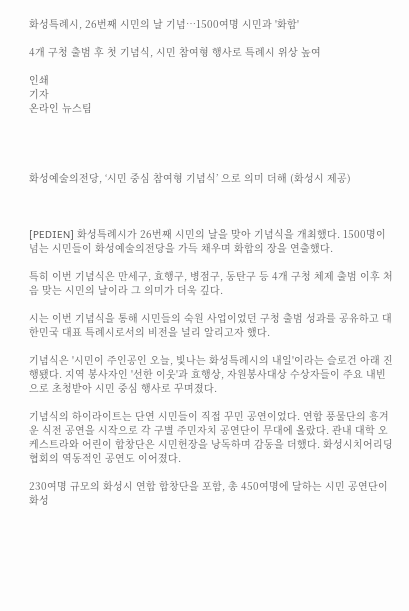화성특례시, 26번째 시민의 날 기념…1500여명 시민과 '화합'

4개 구청 출범 후 첫 기념식, 시민 참여형 행사로 특례시 위상 높여

인쇄
기자
온라인 뉴스팀




화성예술의전당, ‘시민 중심 참여형 기념식’ 으로 의미 더해 (화성시 제공)



[PEDIEN] 화성특례시가 26번째 시민의 날을 맞아 기념식을 개최했다. 1500명이 넘는 시민들이 화성예술의전당을 가득 채우며 화합의 장을 연출했다.

특히 이번 기념식은 만세구, 효행구, 병점구, 동탄구 등 4개 구청 체제 출범 이후 처음 맞는 시민의 날이라 그 의미가 더욱 깊다.

시는 이번 기념식을 통해 시민들의 숙원 사업이었던 구청 출범 성과를 공유하고 대한민국 대표 특례시로서의 비전을 널리 알리고자 했다.

기념식은 '시민이 주인공인 오늘, 빛나는 화성특례시의 내일'이라는 슬로건 아래 진행됐다. 지역 봉사자인 '선한 이웃'과 효행상, 자원봉사대상 수상자들이 주요 내빈으로 초청받아 시민 중심 행사로 꾸며졌다.

기념식의 하이라이트는 단연 시민들이 직접 꾸민 공연이었다. 연합 풍물단의 흥겨운 식전 공연을 시작으로 각 구별 주민자치 공연단이 무대에 올랐다. 관내 대학 오케스트라와 어린이 합창단은 시민헌장을 낭독하며 감동을 더했다. 화성시치어리딩 협회의 역동적인 공연도 이어졌다.

230여명 규모의 화성시 연합 합창단을 포함, 총 450여명에 달하는 시민 공연단이 화성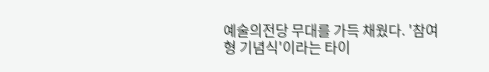예술의전당 무대를 가득 채웠다. '참여형 기념식'이라는 타이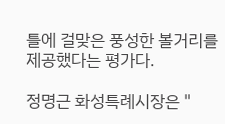틀에 걸맞은 풍성한 볼거리를 제공했다는 평가다.

정명근 화성특례시장은 "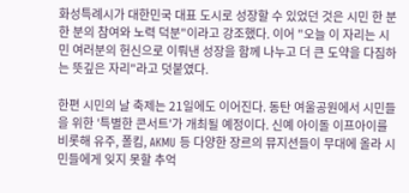화성특례시가 대한민국 대표 도시로 성장할 수 있었던 것은 시민 한 분 한 분의 참여와 노력 덕분"이라고 강조했다. 이어 "오늘 이 자리는 시민 여러분의 헌신으로 이뤄낸 성장을 함께 나누고 더 큰 도약을 다짐하는 뜻깊은 자리"라고 덧붙였다.

한편 시민의 날 축제는 21일에도 이어진다. 동탄 여울공원에서 시민들을 위한 '특별한 콘서트'가 개최될 예정이다. 신예 아이돌 이프아이를 비롯해 유주, 폴킴, AKMU 등 다양한 장르의 뮤지션들이 무대에 올라 시민들에게 잊지 못할 추억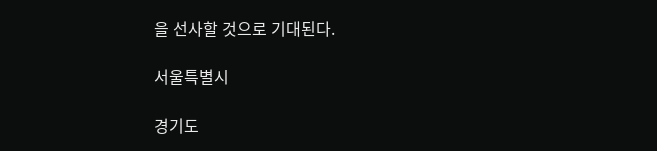을 선사할 것으로 기대된다.

서울특별시

경기도